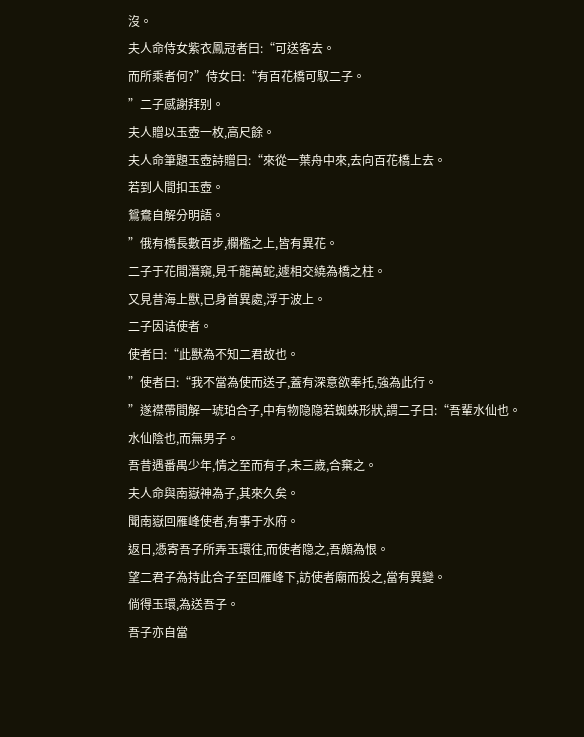沒。
夫人命侍女紫衣鳳冠者曰:“可送客去。
而所乘者何?”侍女曰:“有百花橋可馭二子。
”二子感謝拜别。
夫人贈以玉壺一枚,高尺餘。
夫人命筆題玉壺詩贈曰:“來從一葉舟中來,去向百花橋上去。
若到人間扣玉壺。
鴛鴦自解分明語。
”俄有橋長數百步,欄檻之上,皆有異花。
二子于花間潛窺,見千龍萬蛇,遽相交繞為橋之柱。
又見昔海上獸,已身首異處,浮于波上。
二子因诘使者。
使者曰:“此獸為不知二君故也。
”使者曰:“我不當為使而送子,蓋有深意欲奉托,強為此行。
”遂襟帶間解一琥珀合子,中有物隐隐若蜘蛛形狀,謂二子曰:“吾輩水仙也。
水仙陰也,而無男子。
吾昔遇番禺少年,情之至而有子,未三歲,合棄之。
夫人命與南嶽神為子,其來久矣。
聞南嶽回雁峰使者,有事于水府。
返日,憑寄吾子所弄玉環往,而使者隐之,吾頗為恨。
望二君子為持此合子至回雁峰下,訪使者廟而投之,當有異變。
倘得玉環,為送吾子。
吾子亦自當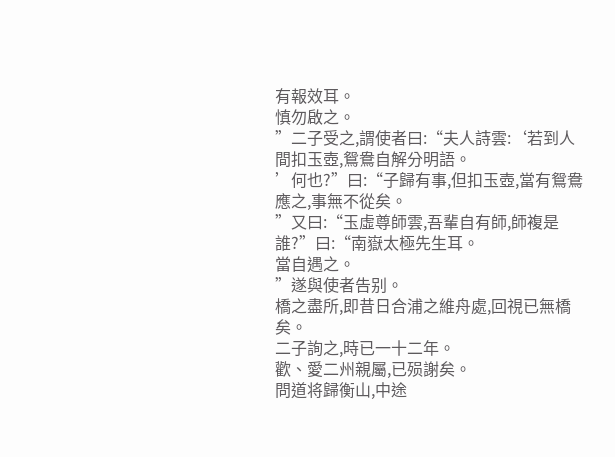有報效耳。
慎勿啟之。
”二子受之,謂使者曰:“夫人詩雲:‘若到人間扣玉壺,鴛鴦自解分明語。
’何也?”曰:“子歸有事,但扣玉壺,當有鴛鴦應之,事無不從矣。
”又曰:“玉虛尊師雲,吾輩自有師,師複是誰?”曰:“南嶽太極先生耳。
當自遇之。
”遂與使者告别。
橋之盡所,即昔日合浦之維舟處,回視已無橋矣。
二子詢之,時已一十二年。
歡、愛二州親屬,已殒謝矣。
問道将歸衡山,中途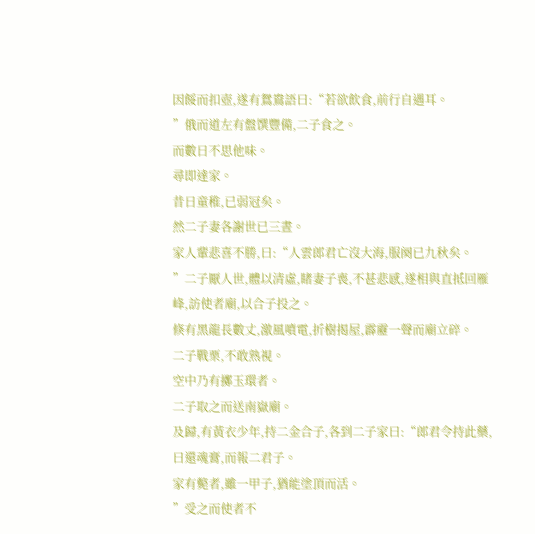因餒而扣壺,遂有鴛鴦語曰:“若欲飲食,前行自遇耳。
”俄而道左有盤馔豐備,二子食之。
而數日不思他味。
尋即達家。
昔日童稚,已弱冠矣。
然二子妻各謝世已三晝。
家人輩悲喜不勝,曰:“人雲郎君亡沒大海,服阕已九秋矣。
”二子厭人世,體以清虛,睹妻子喪,不甚悲感,遂相與直抵回雁峰,訪使者廟,以合子投之。
倏有黑龍長數丈,激風噴電,折樹揭屋,霹靂一聲而廟立碎。
二子戰栗,不敢熟視。
空中乃有擲玉環者。
二子取之而送南嶽廟。
及歸,有黃衣少年,持二金合子,各到二子家曰:“郎君令持此藥,曰還魂膏,而報二君子。
家有斃者,雖一甲子,猶能塗頂而活。
”受之而使者不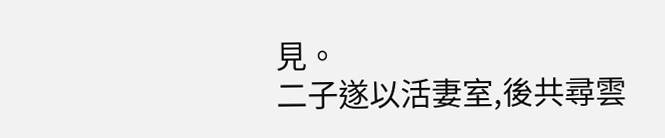見。
二子遂以活妻室,後共尋雲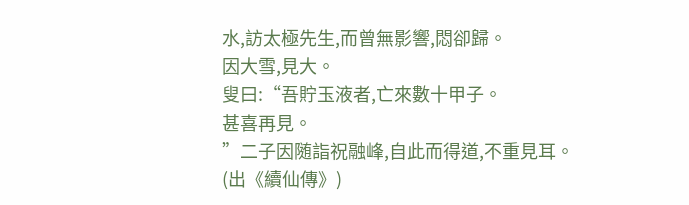水,訪太極先生,而曾無影響,悶卻歸。
因大雪,見大。
叟曰:“吾貯玉液者,亡來數十甲子。
甚喜再見。
”二子因随詣祝融峰,自此而得道,不重見耳。
(出《續仙傳》)